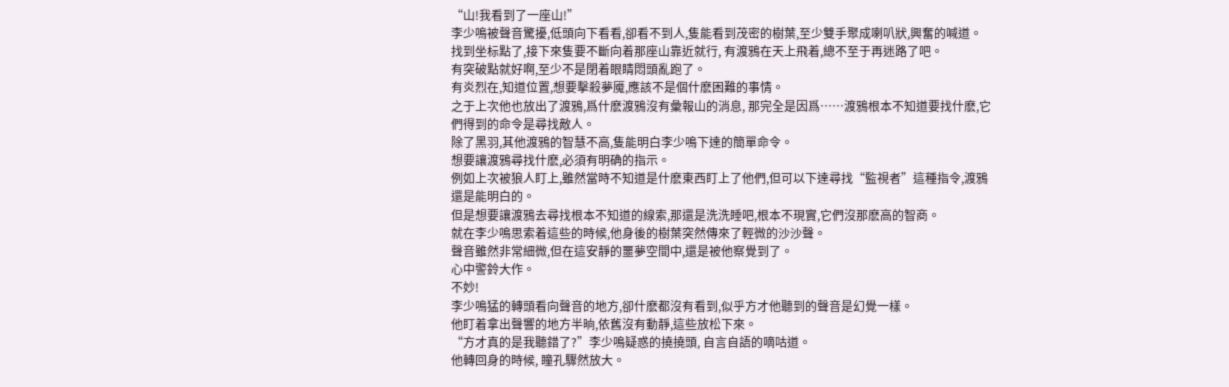“山!我看到了一座山!”
李少鳴被聲音驚擾,低頭向下看看,卻看不到人,隻能看到茂密的樹葉,至少雙手聚成喇叭狀,興奮的喊道。
找到坐标點了,接下來隻要不斷向着那座山靠近就行, 有渡鴉在天上飛着,總不至于再迷路了吧。
有突破點就好啊,至少不是閉着眼睛悶頭亂跑了。
有炎烈在,知道位置,想要擊殺夢魇,應該不是個什麽困難的事情。
之于上次他也放出了渡鴉,爲什麽渡鴉沒有彙報山的消息, 那完全是因爲……渡鴉根本不知道要找什麽,它們得到的命令是尋找敵人。
除了黑羽,其他渡鴉的智慧不高,隻能明白李少鳴下達的簡單命令。
想要讓渡鴉尋找什麽,必須有明确的指示。
例如上次被狼人盯上,雖然當時不知道是什麽東西盯上了他們,但可以下達尋找“監視者”這種指令,渡鴉還是能明白的。
但是想要讓渡鴉去尋找根本不知道的線索,那還是洗洗睡吧,根本不現實,它們沒那麽高的智商。
就在李少鳴思索着這些的時候,他身後的樹葉突然傳來了輕微的沙沙聲。
聲音雖然非常細微,但在這安靜的噩夢空間中,還是被他察覺到了。
心中警鈴大作。
不妙!
李少鳴猛的轉頭看向聲音的地方,卻什麽都沒有看到,似乎方才他聽到的聲音是幻覺一樣。
他盯着拿出聲響的地方半晌,依舊沒有動靜,這些放松下來。
“方才真的是我聽錯了?”李少鳴疑惑的撓撓頭, 自言自語的嘀咕道。
他轉回身的時候, 瞳孔驟然放大。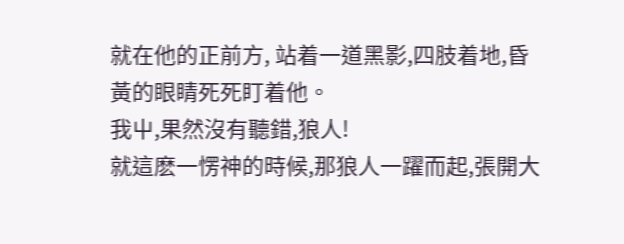就在他的正前方, 站着一道黑影,四肢着地,昏黃的眼睛死死盯着他。
我屮,果然沒有聽錯,狼人!
就這麽一愣神的時候,那狼人一躍而起,張開大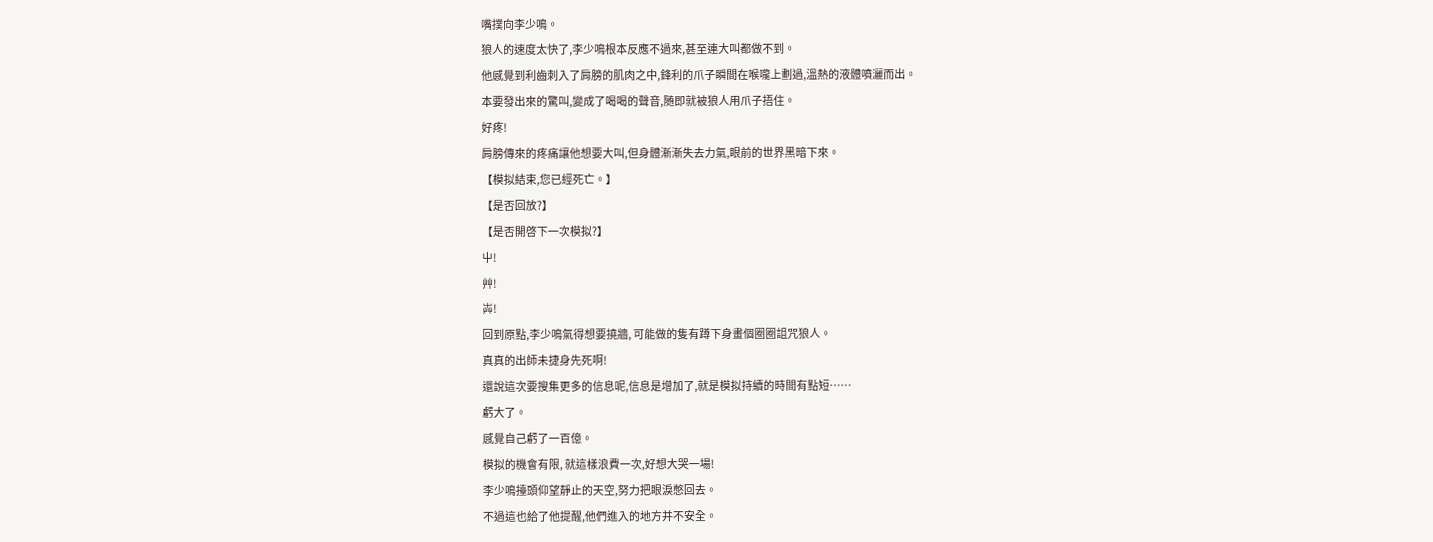嘴撲向李少鳴。
狼人的速度太快了,李少鳴根本反應不過來,甚至連大叫都做不到。
他感覺到利齒刺入了肩膀的肌肉之中,鋒利的爪子瞬間在喉嚨上劃過,溫熱的液體噴灑而出。
本要發出來的驚叫,變成了喝喝的聲音,随即就被狼人用爪子捂住。
好疼!
肩膀傳來的疼痛讓他想要大叫,但身體漸漸失去力氣,眼前的世界黑暗下來。
【模拟結束,您已經死亡。】
【是否回放?】
【是否開啓下一次模拟?】
屮!
艸!
芔!
回到原點,李少鳴氣得想要撓牆, 可能做的隻有蹲下身畫個圈圈詛咒狼人。
真真的出師未捷身先死啊!
還說這次要搜集更多的信息呢,信息是增加了,就是模拟持續的時間有點短……
虧大了。
感覺自己虧了一百億。
模拟的機會有限, 就這樣浪費一次,好想大哭一場!
李少鳴擡頭仰望靜止的天空,努力把眼淚憋回去。
不過這也給了他提醒,他們進入的地方并不安全。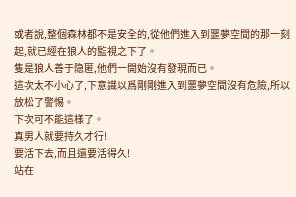或者說,整個森林都不是安全的,從他們進入到噩夢空間的那一刻起,就已經在狼人的監視之下了。
隻是狼人善于隐匿,他們一開始沒有發現而已。
這次太不小心了,下意識以爲剛剛進入到噩夢空間沒有危險,所以放松了警惕。
下次可不能這樣了。
真男人就要持久才行!
要活下去,而且還要活得久!
站在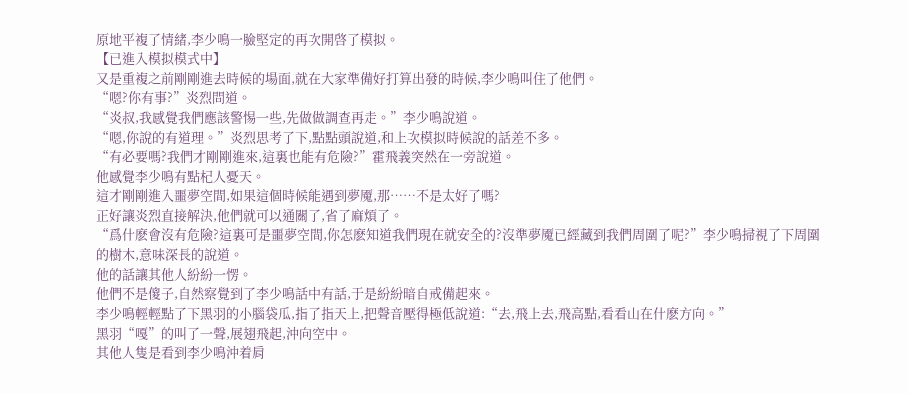原地平複了情緒,李少鳴一臉堅定的再次開啓了模拟。
【已進入模拟模式中】
又是重複之前剛剛進去時候的場面,就在大家準備好打算出發的時候,李少鳴叫住了他們。
“嗯?你有事?”炎烈問道。
“炎叔,我感覺我們應該警惕一些,先做做調查再走。”李少鳴說道。
“嗯,你說的有道理。”炎烈思考了下,點點頭說道,和上次模拟時候說的話差不多。
“有必要嗎?我們才剛剛進來,這裏也能有危險?”霍飛義突然在一旁說道。
他感覺李少鳴有點杞人憂天。
這才剛剛進入噩夢空間,如果這個時候能遇到夢魇,那……不是太好了嗎?
正好讓炎烈直接解決,他們就可以通關了,省了麻煩了。
“爲什麽會沒有危險?這裏可是噩夢空間,你怎麽知道我們現在就安全的?沒準夢魇已經藏到我們周圍了呢?”李少鳴掃視了下周圍的樹木,意味深長的說道。
他的話讓其他人紛紛一愣。
他們不是傻子,自然察覺到了李少鳴話中有話,于是紛紛暗自戒備起來。
李少鳴輕輕點了下黑羽的小腦袋瓜,指了指天上,把聲音壓得極低說道:“去,飛上去,飛高點,看看山在什麽方向。”
黑羽“嘎”的叫了一聲,展翅飛起,沖向空中。
其他人隻是看到李少鳴沖着肩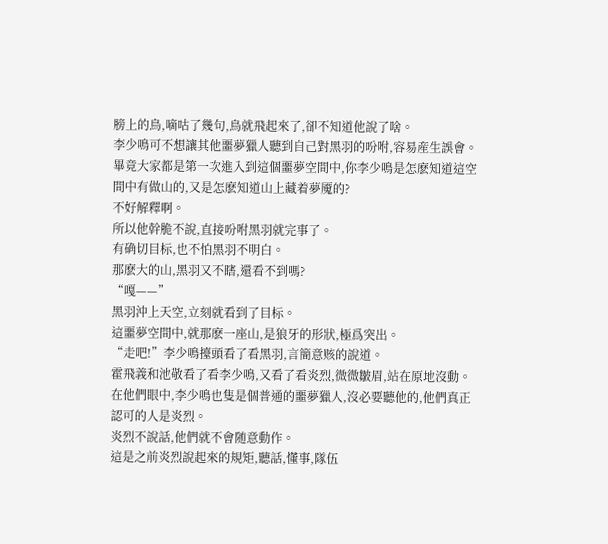膀上的鳥,嘀咕了幾句,鳥就飛起來了,卻不知道他說了啥。
李少鳴可不想讓其他噩夢獵人聽到自己對黑羽的吩咐,容易産生誤會。
畢竟大家都是第一次進入到這個噩夢空間中,你李少鳴是怎麽知道這空間中有做山的,又是怎麽知道山上藏着夢魇的?
不好解釋啊。
所以他幹脆不說,直接吩咐黑羽就完事了。
有确切目标,也不怕黑羽不明白。
那麽大的山,黑羽又不瞎,還看不到嗎?
“嘎——”
黑羽沖上天空,立刻就看到了目标。
這噩夢空間中,就那麽一座山,是狼牙的形狀,極爲突出。
“走吧!”李少鳴擡頭看了看黑羽,言簡意赅的說道。
霍飛義和池敬看了看李少鳴,又看了看炎烈,微微皺眉,站在原地沒動。
在他們眼中,李少鳴也隻是個普通的噩夢獵人,沒必要聽他的,他們真正認可的人是炎烈。
炎烈不說話,他們就不會随意動作。
這是之前炎烈說起來的規矩,聽話,懂事,隊伍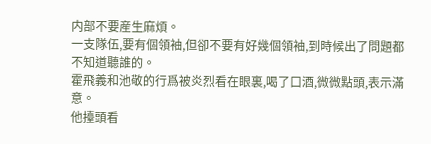内部不要産生麻煩。
一支隊伍,要有個領袖,但卻不要有好幾個領袖,到時候出了問題都不知道聽誰的。
霍飛義和池敬的行爲被炎烈看在眼裏,喝了口酒,微微點頭,表示滿意。
他擡頭看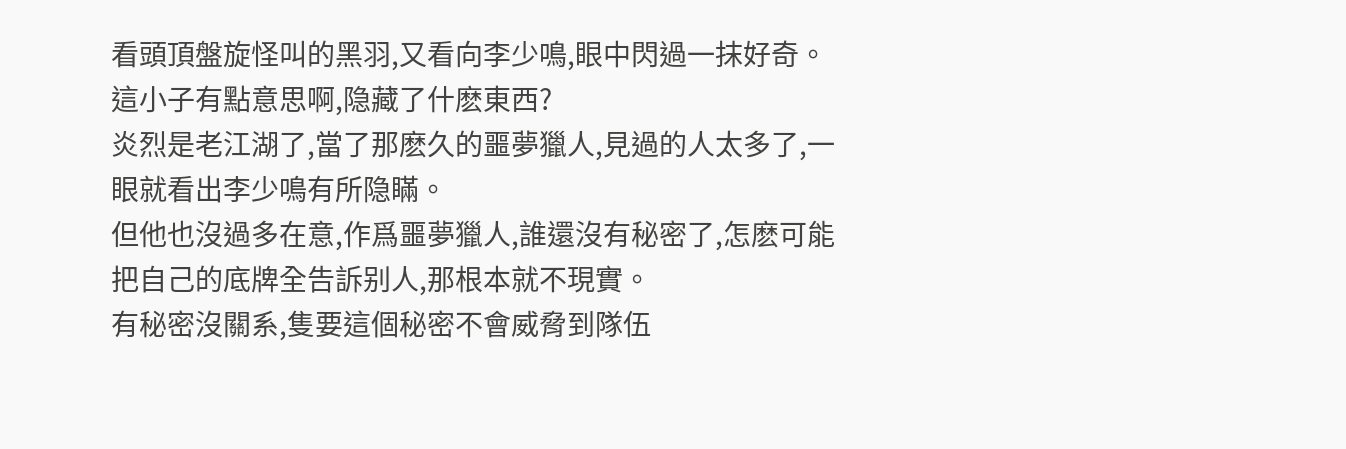看頭頂盤旋怪叫的黑羽,又看向李少鳴,眼中閃過一抹好奇。
這小子有點意思啊,隐藏了什麽東西?
炎烈是老江湖了,當了那麽久的噩夢獵人,見過的人太多了,一眼就看出李少鳴有所隐瞞。
但他也沒過多在意,作爲噩夢獵人,誰還沒有秘密了,怎麽可能把自己的底牌全告訴别人,那根本就不現實。
有秘密沒關系,隻要這個秘密不會威脅到隊伍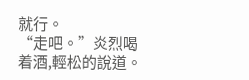就行。
“走吧。”炎烈喝着酒,輕松的說道。